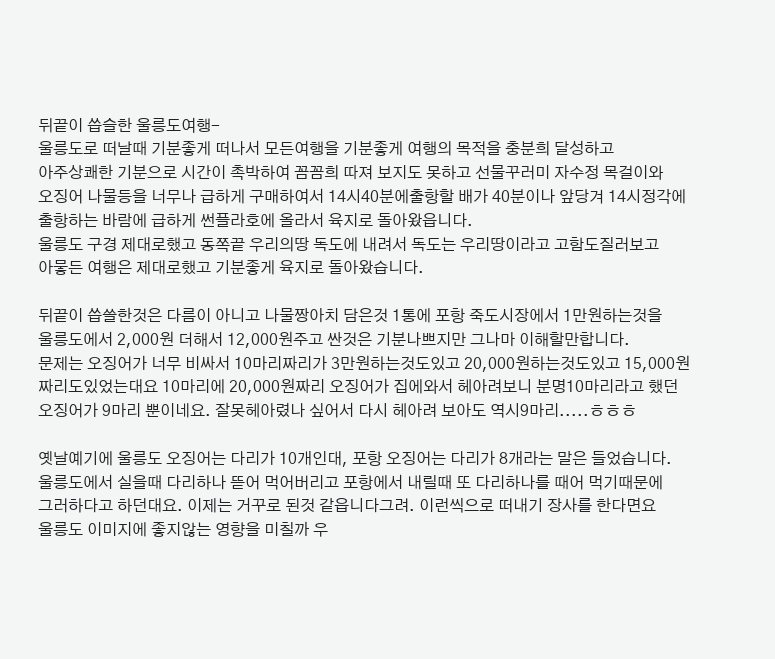뒤끝이 씁슬한 울릉도여행-
울릉도로 떠날때 기분좋게 떠나서 모든여행을 기분좋게 여행의 목적을 충분희 달성하고
아주상쾌한 기분으로 시간이 촉박하여 꼼꼼희 따져 보지도 못하고 선물꾸러미 자수정 목걸이와
오징어 나물등을 너무나 급하게 구매하여서 14시40분에출항할 배가 40분이나 앞당겨 14시정각에
출항하는 바람에 급하게 썬플라호에 올라서 육지로 돌아왔읍니다.
울릉도 구경 제대로했고 동쪽끝 우리의땅 독도에 내려서 독도는 우리땅이라고 고함도질러보고
아뭏든 여행은 제대로했고 기분좋게 육지로 돌아왔습니다.

뒤끝이 씁쓸한것은 다름이 아니고 나물짱아치 담은것 1통에 포항 죽도시장에서 1만원하는것을
울릉도에서 2,000원 더해서 12,000원주고 싼것은 기분나쁘지만 그나마 이해할만합니다.
문제는 오징어가 너무 비싸서 10마리짜리가 3만원하는것도있고 20,000원하는것도있고 15,000원
짜리도있었는대요 10마리에 20,000원짜리 오징어가 집에와서 헤아려보니 분명10마리라고 했던
오징어가 9마리 뿐이네요. 잘못헤아렸나 싶어서 다시 헤아려 보아도 역시9마리.....ㅎㅎㅎ

옛날예기에 울릉도 오징어는 다리가 10개인대, 포항 오징어는 다리가 8개라는 말은 들었습니다.
울릉도에서 실을때 다리하나 뜯어 먹어버리고 포항에서 내릴때 또 다리하나를 때어 먹기때문에
그러하다고 하던대요. 이제는 거꾸로 된것 같읍니다그려. 이런씩으로 떠내기 장사를 한다면요
울릉도 이미지에 좋지않는 영향을 미칠까 우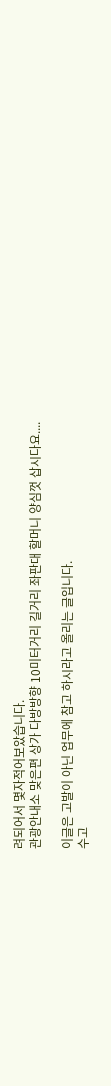려되어서 몇자적어보았습니다.
관광안내소 맞은편 상가 다방방향 10미터거리 길거리 좌판대 할머니 양심껏 삽시다요....

이글은 고발이 아닌 업무에 참고 하시라고 올리는 글입니다.
수고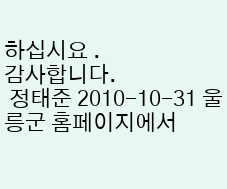하십시요 .
감사합니다.
 정태준 2010-10-31 울릉군 홈페이지에서